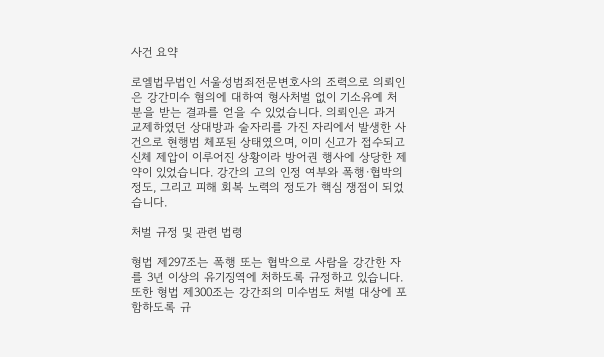사건 요약

로엘법무법인 서울성범죄전문변호사의 조력으로 의뢰인은 강간미수 혐의에 대하여 형사처벌 없이 기소유예 처분을 받는 결과를 얻을 수 있었습니다. 의뢰인은 과거 교제하였던 상대방과 술자리를 가진 자리에서 발생한 사건으로 현행범 체포된 상태였으며, 이미 신고가 접수되고 신체 제압이 이루어진 상황이라 방어권 행사에 상당한 제약이 있었습니다. 강간의 고의 인정 여부와 폭행·협박의 정도, 그리고 피해 회복 노력의 정도가 핵심 쟁점이 되었습니다.

처벌 규정 및 관련 법령

형법 제297조는 폭행 또는 협박으로 사람을 강간한 자를 3년 이상의 유기징역에 처하도록 규정하고 있습니다. 또한 형법 제300조는 강간죄의 미수범도 처벌 대상에 포함하도록 규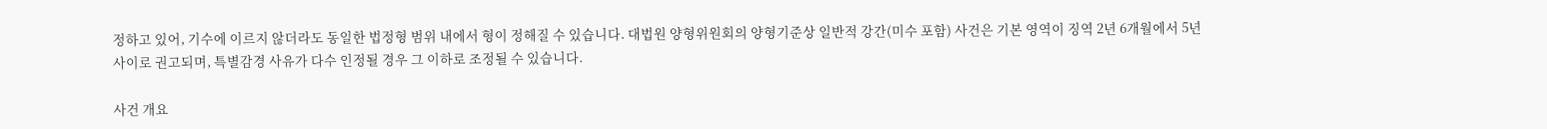정하고 있어, 기수에 이르지 않더라도 동일한 법정형 범위 내에서 형이 정해질 수 있습니다. 대법원 양형위원회의 양형기준상 일반적 강간(미수 포함) 사건은 기본 영역이 징역 2년 6개월에서 5년 사이로 권고되며, 특별감경 사유가 다수 인정될 경우 그 이하로 조정될 수 있습니다.

사건 개요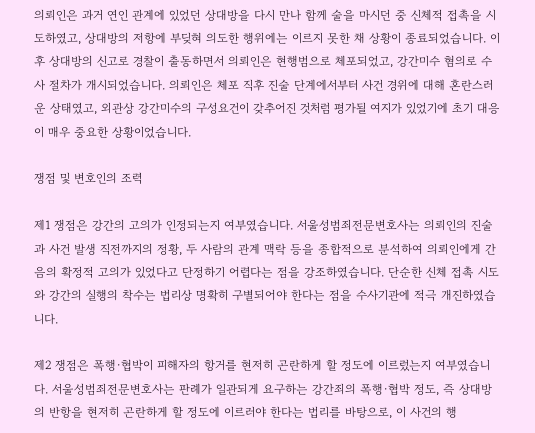의뢰인은 과거 연인 관계에 있었던 상대방을 다시 만나 함께 술을 마시던 중 신체적 접촉을 시도하였고, 상대방의 저항에 부딪혀 의도한 행위에는 이르지 못한 채 상황이 종료되었습니다. 이후 상대방의 신고로 경찰이 출동하면서 의뢰인은 현행범으로 체포되었고, 강간미수 혐의로 수사 절차가 개시되었습니다. 의뢰인은 체포 직후 진술 단계에서부터 사건 경위에 대해 혼란스러운 상태였고, 외관상 강간미수의 구성요건이 갖추어진 것처럼 평가될 여지가 있었기에 초기 대응이 매우 중요한 상황이었습니다.

쟁점 및 변호인의 조력

제1 쟁점은 강간의 고의가 인정되는지 여부였습니다. 서울성범죄전문변호사는 의뢰인의 진술과 사건 발생 직전까지의 정황, 두 사람의 관계 맥락 등을 종합적으로 분석하여 의뢰인에게 간음의 확정적 고의가 있었다고 단정하기 어렵다는 점을 강조하였습니다. 단순한 신체 접촉 시도와 강간의 실행의 착수는 법리상 명확히 구별되어야 한다는 점을 수사기관에 적극 개진하였습니다.

제2 쟁점은 폭행·협박이 피해자의 항거를 현저히 곤란하게 할 정도에 이르렀는지 여부였습니다. 서울성범죄전문변호사는 판례가 일관되게 요구하는 강간죄의 폭행·협박 정도, 즉 상대방의 반항을 현저히 곤란하게 할 정도에 이르러야 한다는 법리를 바탕으로, 이 사건의 행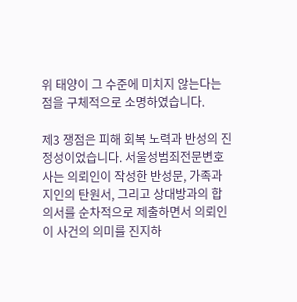위 태양이 그 수준에 미치지 않는다는 점을 구체적으로 소명하였습니다.

제3 쟁점은 피해 회복 노력과 반성의 진정성이었습니다. 서울성범죄전문변호사는 의뢰인이 작성한 반성문, 가족과 지인의 탄원서, 그리고 상대방과의 합의서를 순차적으로 제출하면서 의뢰인이 사건의 의미를 진지하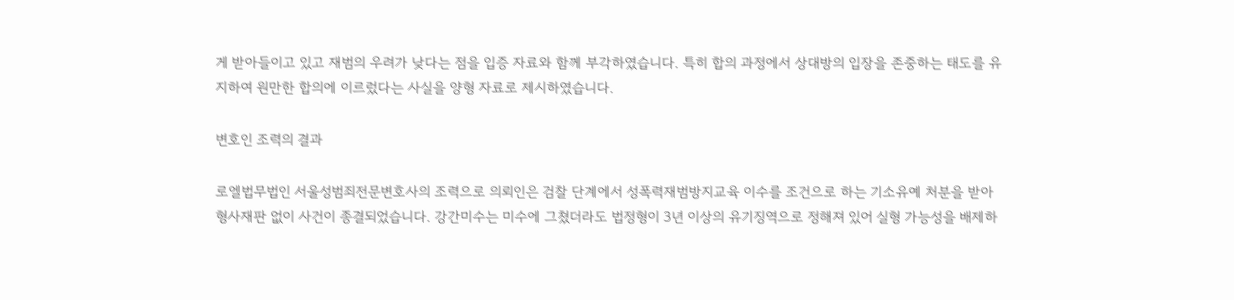게 받아들이고 있고 재범의 우려가 낮다는 점을 입증 자료와 함께 부각하였습니다. 특히 합의 과정에서 상대방의 입장을 존중하는 태도를 유지하여 원만한 합의에 이르렀다는 사실을 양형 자료로 제시하였습니다.

변호인 조력의 결과

로엘법무법인 서울성범죄전문변호사의 조력으로 의뢰인은 검찰 단계에서 성폭력재범방지교육 이수를 조건으로 하는 기소유예 처분을 받아 형사재판 없이 사건이 종결되었습니다. 강간미수는 미수에 그쳤더라도 법정형이 3년 이상의 유기징역으로 정해져 있어 실형 가능성을 배제하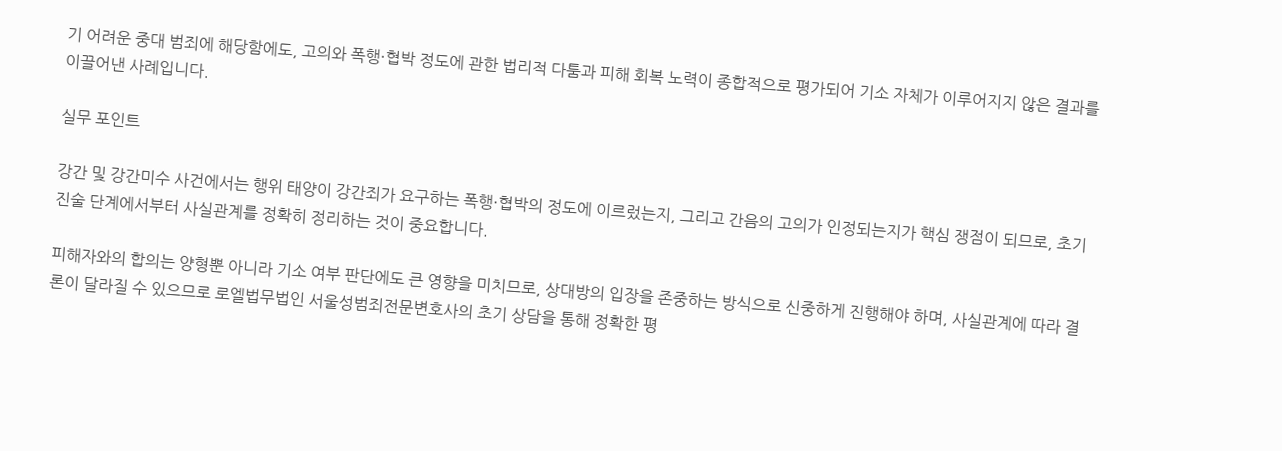기 어려운 중대 범죄에 해당함에도, 고의와 폭행·협박 정도에 관한 법리적 다툼과 피해 회복 노력이 종합적으로 평가되어 기소 자체가 이루어지지 않은 결과를 이끌어낸 사례입니다.

실무 포인트

강간 및 강간미수 사건에서는 행위 태양이 강간죄가 요구하는 폭행·협박의 정도에 이르렀는지, 그리고 간음의 고의가 인정되는지가 핵심 쟁점이 되므로, 초기 진술 단계에서부터 사실관계를 정확히 정리하는 것이 중요합니다.

피해자와의 합의는 양형뿐 아니라 기소 여부 판단에도 큰 영향을 미치므로, 상대방의 입장을 존중하는 방식으로 신중하게 진행해야 하며, 사실관계에 따라 결론이 달라질 수 있으므로 로엘법무법인 서울성범죄전문변호사의 초기 상담을 통해 정확한 평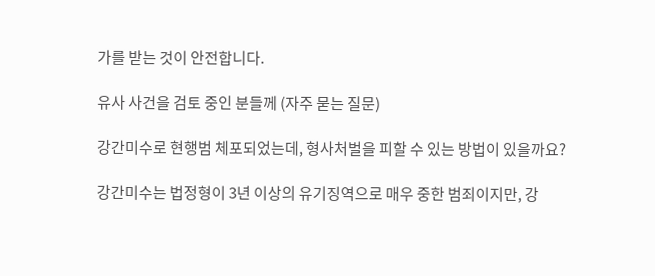가를 받는 것이 안전합니다.

유사 사건을 검토 중인 분들께 (자주 묻는 질문)

강간미수로 현행범 체포되었는데, 형사처벌을 피할 수 있는 방법이 있을까요?

강간미수는 법정형이 3년 이상의 유기징역으로 매우 중한 범죄이지만, 강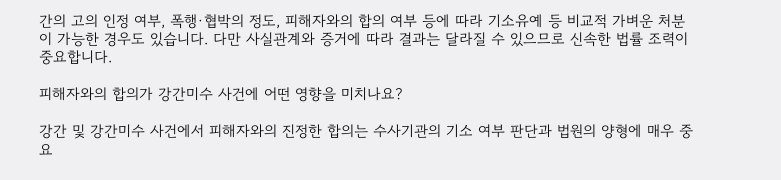간의 고의 인정 여부, 폭행·협박의 정도, 피해자와의 합의 여부 등에 따라 기소유예 등 비교적 가벼운 처분이 가능한 경우도 있습니다. 다만 사실관계와 증거에 따라 결과는 달라질 수 있으므로 신속한 법률 조력이 중요합니다.

피해자와의 합의가 강간미수 사건에 어떤 영향을 미치나요?

강간 및 강간미수 사건에서 피해자와의 진정한 합의는 수사기관의 기소 여부 판단과 법원의 양형에 매우 중요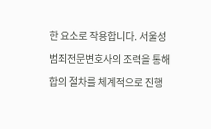한 요소로 작용합니다. 서울성범죄전문변호사의 조력을 통해 합의 절차를 체계적으로 진행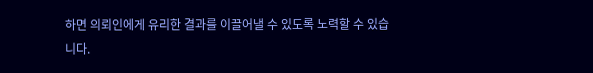하면 의뢰인에게 유리한 결과를 이끌어낼 수 있도록 노력할 수 있습니다.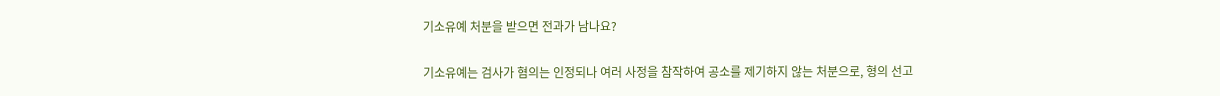기소유예 처분을 받으면 전과가 남나요?

기소유예는 검사가 혐의는 인정되나 여러 사정을 참작하여 공소를 제기하지 않는 처분으로, 형의 선고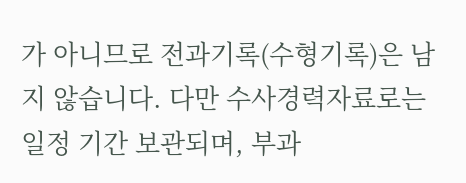가 아니므로 전과기록(수형기록)은 남지 않습니다. 다만 수사경력자료로는 일정 기간 보관되며, 부과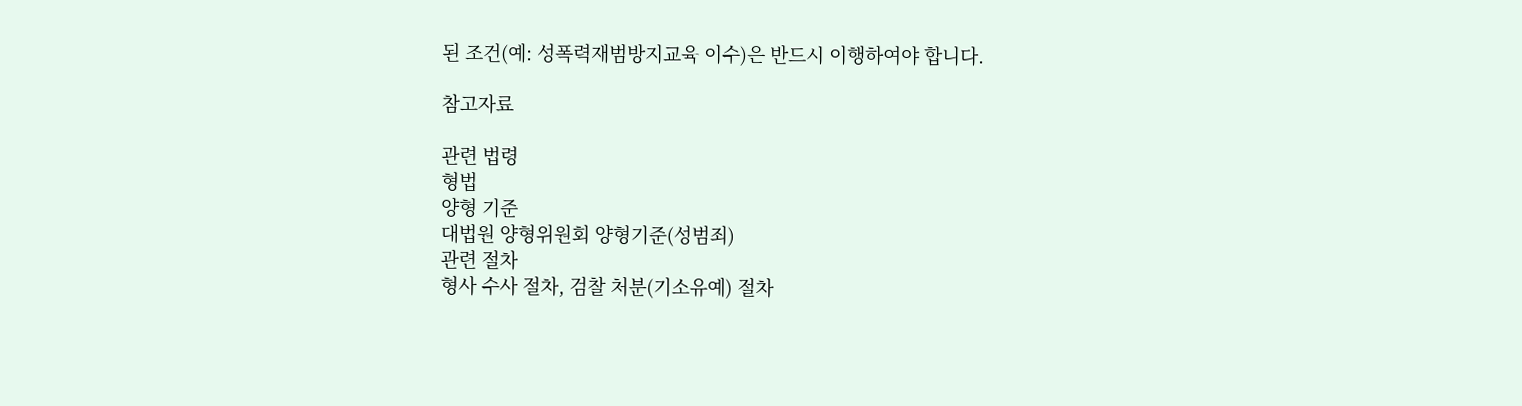된 조건(예: 성폭력재범방지교육 이수)은 반드시 이행하여야 합니다.

참고자료

관련 법령
형법
양형 기준
대법원 양형위원회 양형기준(성범죄)
관련 절차
형사 수사 절차, 검찰 처분(기소유예) 절차